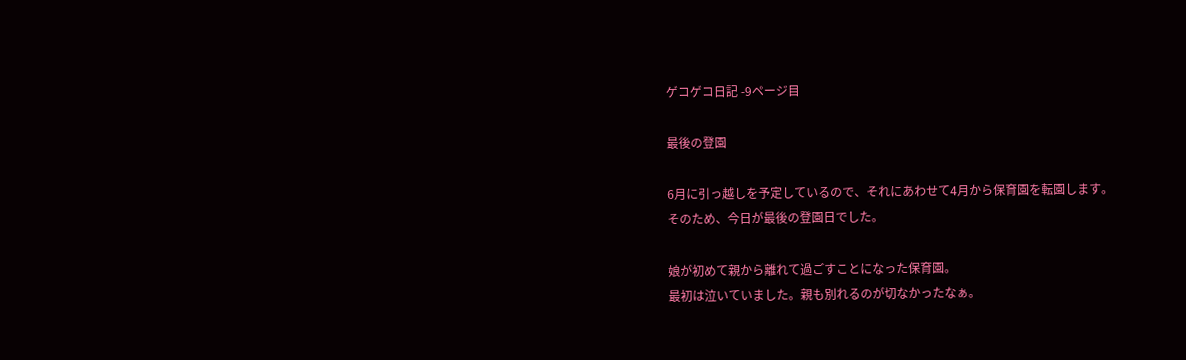ゲコゲコ日記 -9ページ目

最後の登園

6月に引っ越しを予定しているので、それにあわせて4月から保育園を転園します。
そのため、今日が最後の登園日でした。

娘が初めて親から離れて過ごすことになった保育園。
最初は泣いていました。親も別れるのが切なかったなぁ。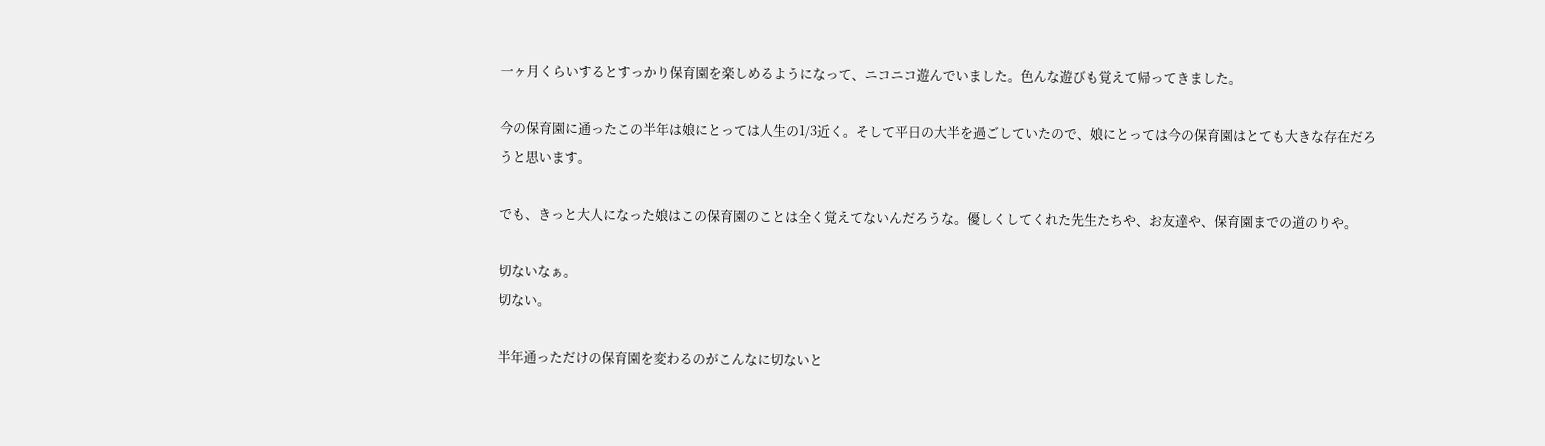一ヶ月くらいするとすっかり保育園を楽しめるようになって、ニコニコ遊んでいました。色んな遊びも覚えて帰ってきました。

今の保育園に通ったこの半年は娘にとっては人生の1/3近く。そして平日の大半を過ごしていたので、娘にとっては今の保育園はとても大きな存在だろうと思います。

でも、きっと大人になった娘はこの保育園のことは全く覚えてないんだろうな。優しくしてくれた先生たちや、お友達や、保育園までの道のりや。

切ないなぁ。
切ない。

半年通っただけの保育園を変わるのがこんなに切ないと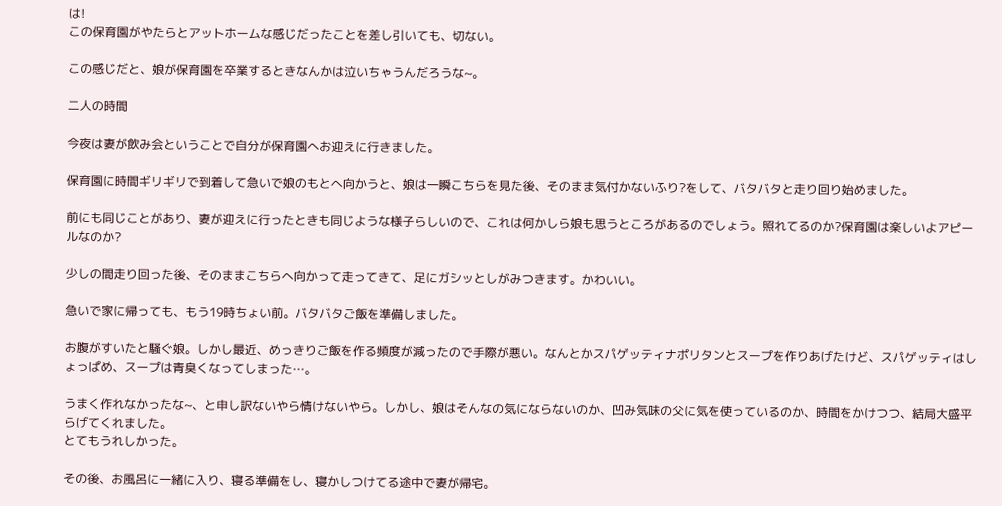は!
この保育園がやたらとアットホームな感じだったことを差し引いても、切ない。

この感じだと、娘が保育園を卒業するときなんかは泣いちゃうんだろうな~。

二人の時間

今夜は妻が飲み会ということで自分が保育園へお迎えに行きました。

保育園に時間ギリギリで到着して急いで娘のもとへ向かうと、娘は一瞬こちらを見た後、そのまま気付かないふり?をして、バタバタと走り回り始めました。

前にも同じことがあり、妻が迎えに行ったときも同じような様子らしいので、これは何かしら娘も思うところがあるのでしょう。照れてるのか?保育園は楽しいよアピールなのか?

少しの間走り回った後、そのままこちらへ向かって走ってきて、足にガシッとしがみつきます。かわいい。

急いで家に帰っても、もう19時ちょい前。バタバタご飯を準備しました。

お腹がすいたと騒ぐ娘。しかし最近、めっきりご飯を作る頻度が減ったので手際が悪い。なんとかスパゲッティナポリタンとスープを作りあげたけど、スパゲッティはしょっぱめ、スープは青臭くなってしまった…。

うまく作れなかったな~、と申し訳ないやら情けないやら。しかし、娘はそんなの気にならないのか、凹み気味の父に気を使っているのか、時間をかけつつ、結局大盛平らげてくれました。
とてもうれしかった。

その後、お風呂に一緒に入り、寝る準備をし、寝かしつけてる途中で妻が帰宅。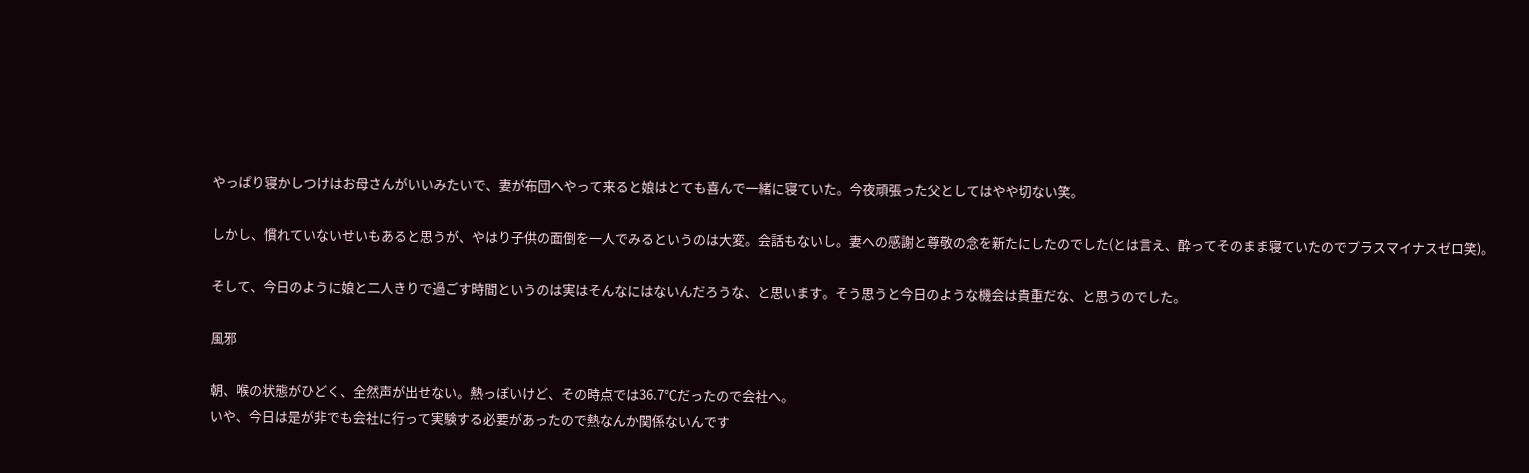やっぱり寝かしつけはお母さんがいいみたいで、妻が布団へやって来ると娘はとても喜んで一緒に寝ていた。今夜頑張った父としてはやや切ない笑。

しかし、慣れていないせいもあると思うが、やはり子供の面倒を一人でみるというのは大変。会話もないし。妻への感謝と尊敬の念を新たにしたのでした(とは言え、酔ってそのまま寝ていたのでプラスマイナスゼロ笑)。

そして、今日のように娘と二人きりで過ごす時間というのは実はそんなにはないんだろうな、と思います。そう思うと今日のような機会は貴重だな、と思うのでした。

風邪

朝、喉の状態がひどく、全然声が出せない。熱っぽいけど、その時点では36.7℃だったので会社へ。
いや、今日は是が非でも会社に行って実験する必要があったので熱なんか関係ないんです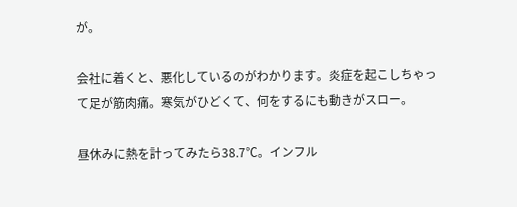が。

会社に着くと、悪化しているのがわかります。炎症を起こしちゃって足が筋肉痛。寒気がひどくて、何をするにも動きがスロー。

昼休みに熱を計ってみたら38.7℃。インフル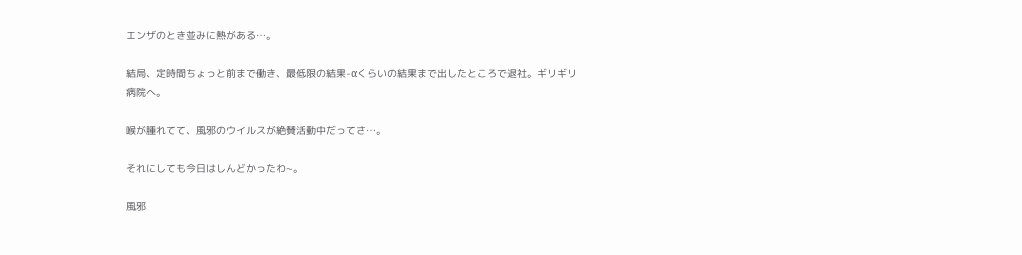エンザのとき並みに熱がある…。

結局、定時間ちょっと前まで働き、最低限の結果-αくらいの結果まで出したところで退社。ギリギリ病院へ。

喉が腫れてて、風邪のウイルスが絶賛活動中だってさ…。

それにしても今日はしんどかったわ~。

風邪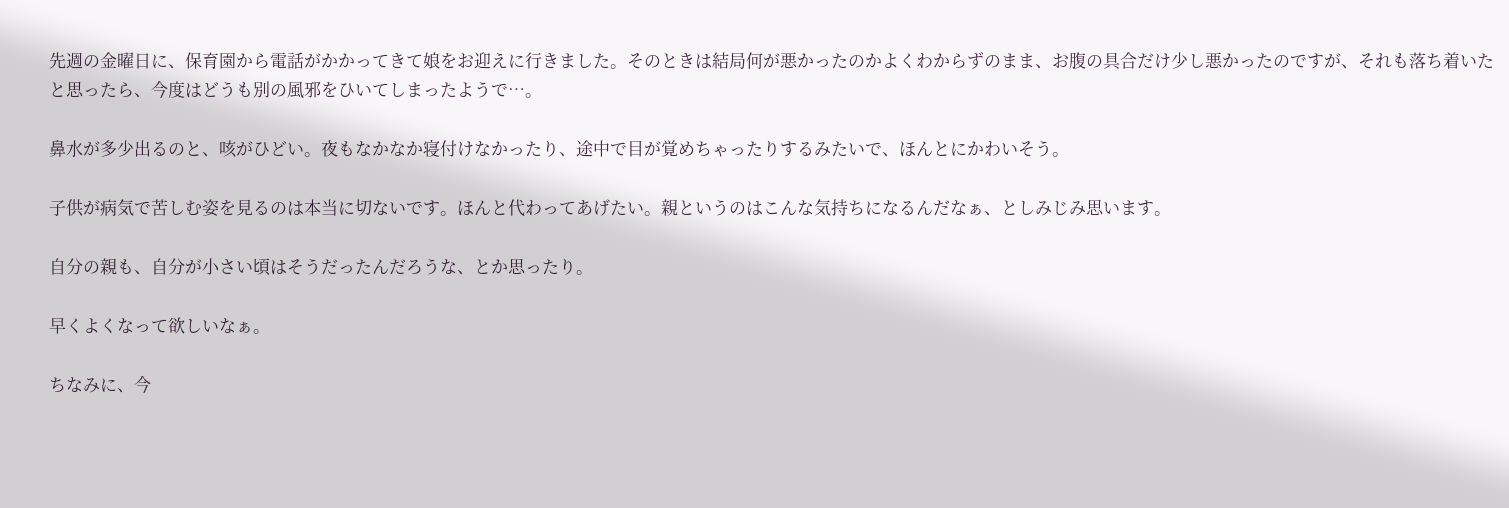先週の金曜日に、保育園から電話がかかってきて娘をお迎えに行きました。そのときは結局何が悪かったのかよくわからずのまま、お腹の具合だけ少し悪かったのですが、それも落ち着いたと思ったら、今度はどうも別の風邪をひいてしまったようで…。

鼻水が多少出るのと、咳がひどい。夜もなかなか寝付けなかったり、途中で目が覚めちゃったりするみたいで、ほんとにかわいそう。

子供が病気で苦しむ姿を見るのは本当に切ないです。ほんと代わってあげたい。親というのはこんな気持ちになるんだなぁ、としみじみ思います。

自分の親も、自分が小さい頃はそうだったんだろうな、とか思ったり。

早くよくなって欲しいなぁ。

ちなみに、今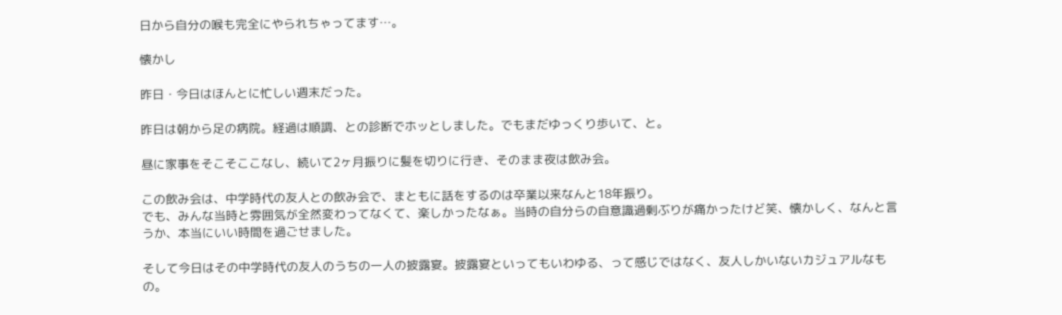日から自分の喉も完全にやられちゃってます…。

懐かし

昨日・今日はほんとに忙しい週末だった。

昨日は朝から足の病院。経過は順調、との診断でホッとしました。でもまだゆっくり歩いて、と。

昼に家事をそこそここなし、続いて2ヶ月振りに髪を切りに行き、そのまま夜は飲み会。

この飲み会は、中学時代の友人との飲み会で、まともに話をするのは卒業以来なんと18年振り。
でも、みんな当時と雰囲気が全然変わってなくて、楽しかったなぁ。当時の自分らの自意識過剰ぶりが痛かったけど笑、懐かしく、なんと言うか、本当にいい時間を過ごせました。

そして今日はその中学時代の友人のうちの一人の披露宴。披露宴といってもいわゆる、って感じではなく、友人しかいないカジュアルなもの。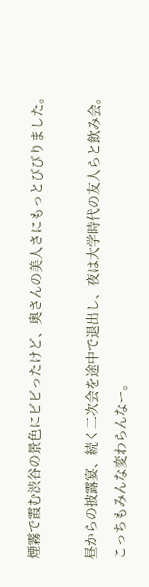煙霧で霞む渋谷の景色にビビったけど、奥さんの美人さにもっとびびりました。

昼からの披露宴、続く二次会を途中で退出し、夜は大学時代の友人らと飲み会。
こっちもみんな変わらんなー。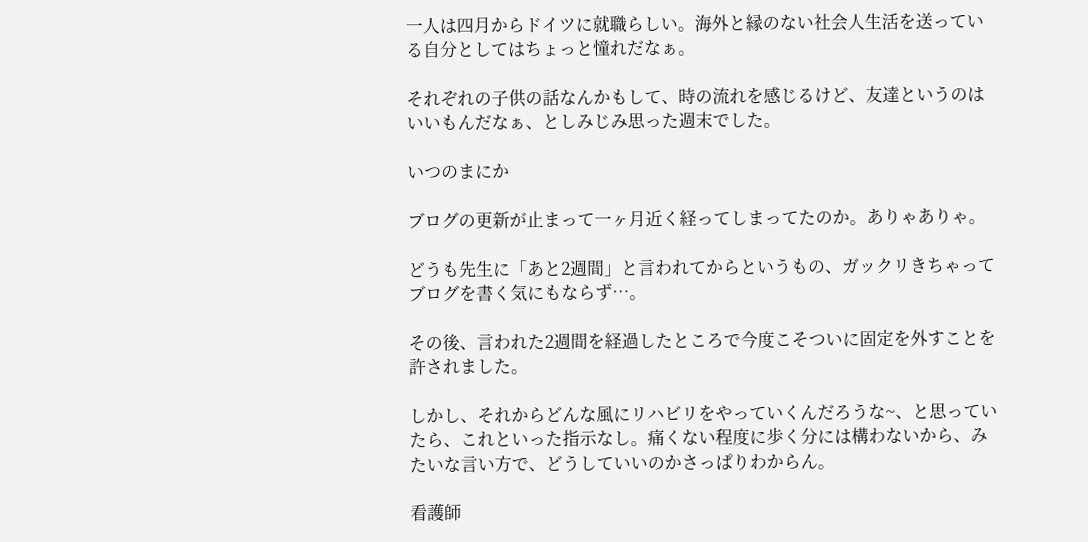一人は四月からドイツに就職らしい。海外と縁のない社会人生活を送っている自分としてはちょっと憧れだなぁ。

それぞれの子供の話なんかもして、時の流れを感じるけど、友達というのはいいもんだなぁ、としみじみ思った週末でした。

いつのまにか

ブログの更新が止まって一ヶ月近く経ってしまってたのか。ありゃありゃ。

どうも先生に「あと2週間」と言われてからというもの、ガックリきちゃってブログを書く気にもならず…。

その後、言われた2週間を経過したところで今度こそついに固定を外すことを許されました。

しかし、それからどんな風にリハビリをやっていくんだろうな~、と思っていたら、これといった指示なし。痛くない程度に歩く分には構わないから、みたいな言い方で、どうしていいのかさっぱりわからん。

看護師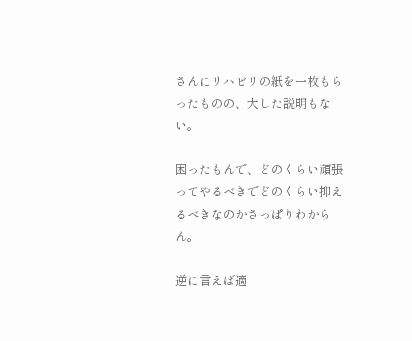さんにリハビリの紙を一枚もらったものの、大した説明もない。

困ったもんで、どのくらい頑張ってやるべきでどのくらい抑えるべきなのかさっぱりわからん。

逆に言えば適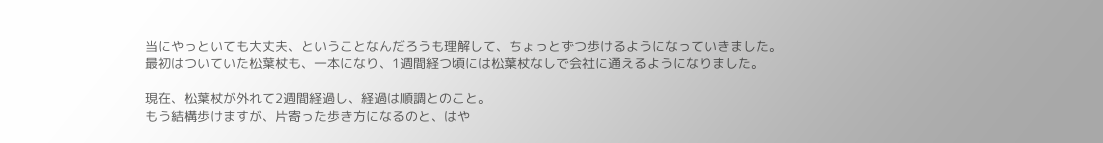当にやっといても大丈夫、ということなんだろうも理解して、ちょっとずつ歩けるようになっていきました。
最初はついていた松葉杖も、一本になり、1週間経つ頃には松葉杖なしで会社に通えるようになりました。

現在、松葉杖が外れて2週間経過し、経過は順調とのこと。
もう結構歩けますが、片寄った歩き方になるのと、はや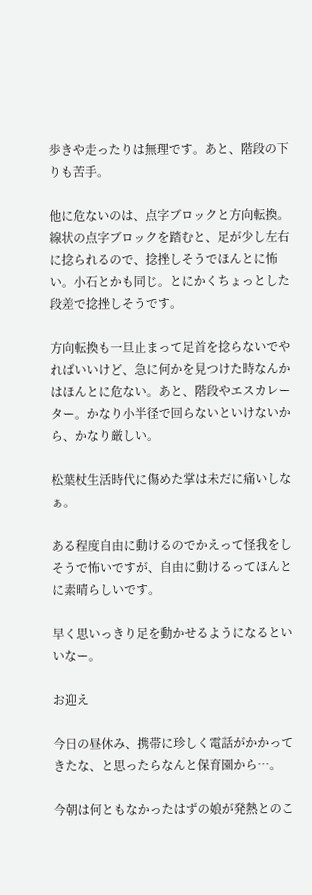歩きや走ったりは無理です。あと、階段の下りも苦手。

他に危ないのは、点字ブロックと方向転換。線状の点字ブロックを踏むと、足が少し左右に捻られるので、捻挫しそうでほんとに怖い。小石とかも同じ。とにかくちょっとした段差で捻挫しそうです。

方向転換も一旦止まって足首を捻らないでやればいいけど、急に何かを見つけた時なんかはほんとに危ない。あと、階段やエスカレーター。かなり小半径で回らないといけないから、かなり厳しい。

松葉杖生活時代に傷めた掌は未だに痛いしなぁ。

ある程度自由に動けるのでかえって怪我をしそうで怖いですが、自由に動けるってほんとに素晴らしいです。

早く思いっきり足を動かせるようになるといいなー。

お迎え

今日の昼休み、携帯に珍しく電話がかかってきたな、と思ったらなんと保育園から…。

今朝は何ともなかったはずの娘が発熱とのこ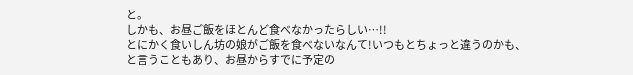と。
しかも、お昼ご飯をほとんど食べなかったらしい…!!
とにかく食いしん坊の娘がご飯を食べないなんて!いつもとちょっと違うのかも、と言うこともあり、お昼からすでに予定の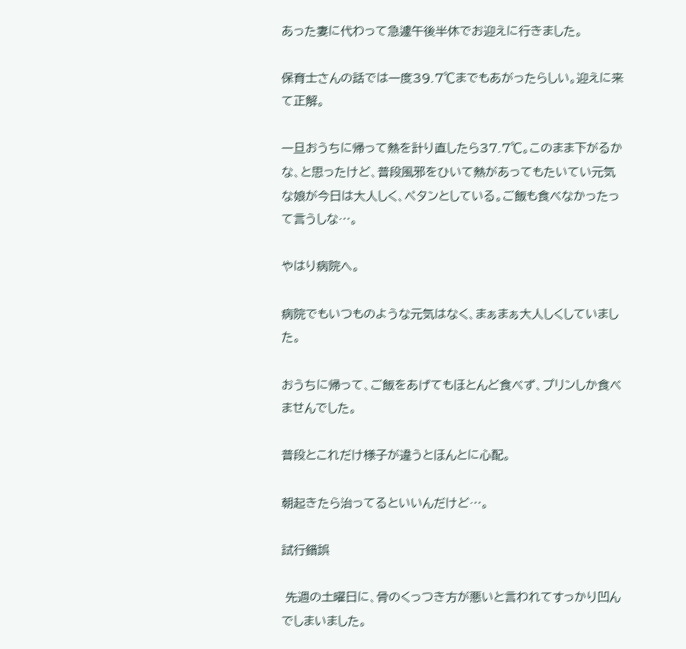あった妻に代わって急遽午後半休でお迎えに行きました。

保育士さんの話では一度39.7℃までもあがったらしい。迎えに来て正解。

一旦おうちに帰って熱を計り直したら37.7℃。このまま下がるかな、と思ったけど、普段風邪をひいて熱があってもたいてい元気な娘が今日は大人しく、ペタンとしている。ご飯も食べなかったって言うしな…。

やはり病院へ。

病院でもいつものような元気はなく、まぁまぁ大人しくしていました。

おうちに帰って、ご飯をあげてもほとんど食べず、プリンしか食べませんでした。

普段とこれだけ様子が違うとほんとに心配。

朝起きたら治ってるといいんだけど…。

試行錯誤

 先週の土曜日に、骨のくっつき方が悪いと言われてすっかり凹んでしまいました。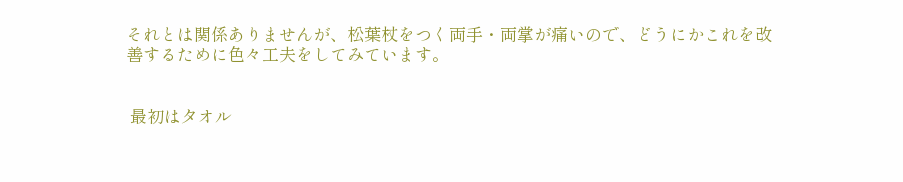それとは関係ありませんが、松葉杖をつく両手・両掌が痛いので、どうにかこれを改善するために色々工夫をしてみています。


 最初はタオル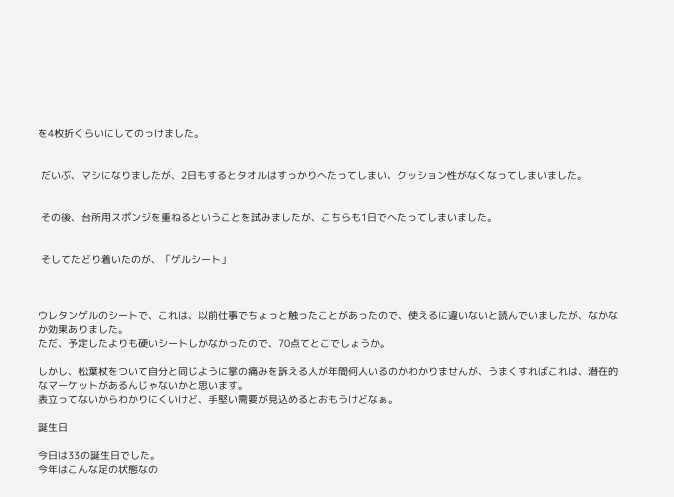を4枚折くらいにしてのっけました。


 だいぶ、マシになりましたが、2日もするとタオルはすっかりへたってしまい、クッション性がなくなってしまいました。


 その後、台所用スポンジを重ねるということを試みましたが、こちらも1日でへたってしまいました。


 そしてたどり着いたのが、「ゲルシート」



ウレタンゲルのシートで、これは、以前仕事でちょっと触ったことがあったので、使えるに違いないと読んでいましたが、なかなか効果ありました。
ただ、予定したよりも硬いシートしかなかったので、70点てとこでしょうか。

しかし、松葉杖をついて自分と同じように掌の痛みを訴える人が年間何人いるのかわかりませんが、うまくすればこれは、潜在的なマーケットがあるんじゃないかと思います。
表立ってないからわかりにくいけど、手堅い需要が見込めるとおもうけどなぁ。

誕生日

今日は33の誕生日でした。
今年はこんな足の状態なの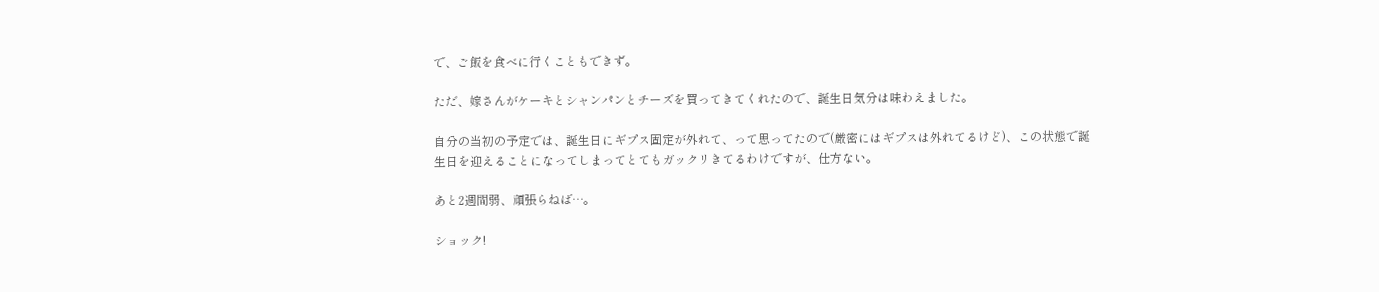で、ご飯を食べに行くこともできず。

ただ、嫁さんがケーキとシャンパンとチーズを買ってきてくれたので、誕生日気分は味わえました。

自分の当初の予定では、誕生日にギプス固定が外れて、って思ってたので(厳密にはギプスは外れてるけど)、この状態で誕生日を迎えることになってしまってとてもガックリきてるわけですが、仕方ない。

あと2週間弱、頑張らねば…。

ショック!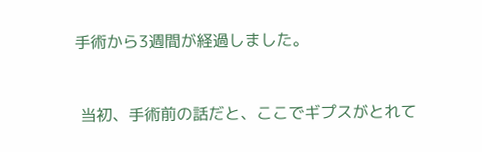手術から3週間が経過しました。


 当初、手術前の話だと、ここでギプスがとれて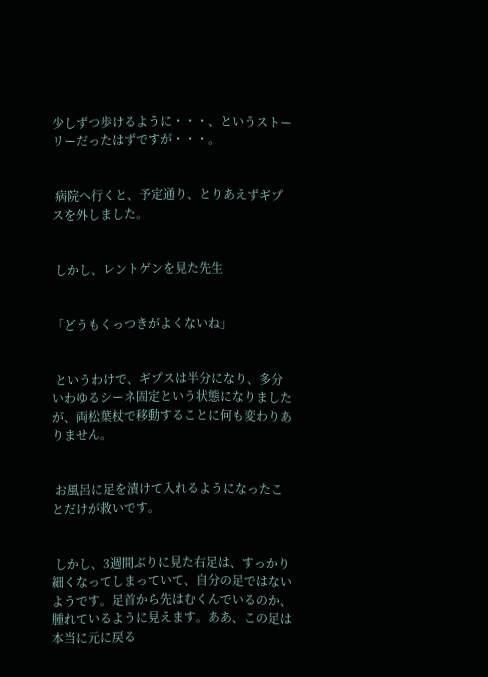少しずつ歩けるように・・・、というストーリーだったはずですが・・・。


 病院へ行くと、予定通り、とりあえずギプスを外しました。


 しかし、レントゲンを見た先生


「どうもくっつきがよくないね」


 というわけで、ギプスは半分になり、多分いわゆるシーネ固定という状態になりましたが、両松葉杖で移動することに何も変わりありません。


 お風呂に足を漬けて入れるようになったことだけが救いです。


 しかし、3週間ぶりに見た右足は、すっかり細くなってしまっていて、自分の足ではないようです。足首から先はむくんでいるのか、腫れているように見えます。ああ、この足は本当に元に戻る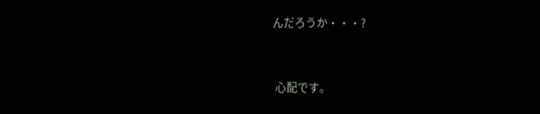んだろうか・・・?


 心配です。